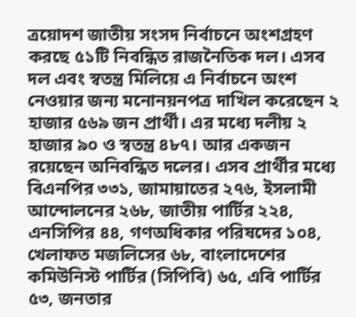ত্রয়োদশ জাতীয় সংসদ নির্বাচনে অংশগ্রহণ করছে ৫১টি নিবন্ধিত রাজনৈতিক দল। এসব দল এবং স্বতন্ত্র মিলিয়ে এ নির্বাচনে অংশ নেওয়ার জন্য মনোনয়নপত্র দাখিল করেছেন ২ হাজার ৫৬৯ জন প্রার্থী। এর মধ্যে দলীয় ২ হাজার ৯০ ও স্বতন্ত্র ৪৮৭। আর একজন রয়েছেন অনিবন্ধিত দলের। এসব প্রার্থীর মধ্যে বিএনপির ৩৩১, জামায়াতের ২৭৬, ইসলামী আন্দোলনের ২৬৮, জাতীয় পার্টির ২২৪, এনসিপির ৪৪, গণঅধিকার পরিষদের ১০৪, খেলাফত মজলিসের ৬৮, বাংলাদেশের কমিউনিস্ট পার্টির (সিপিবি) ৬৫, এবি পার্টির ৫৩, জনতার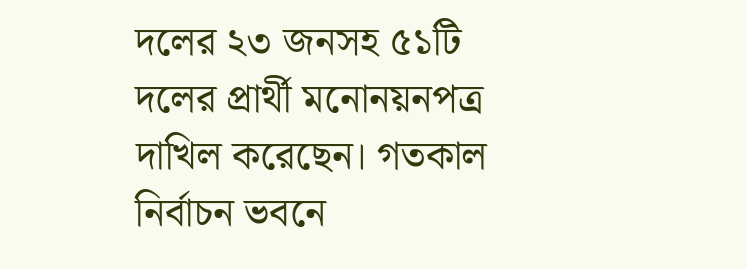দলের ২৩ জনসহ ৫১টি দলের প্রার্থী মনোনয়নপত্র দাখিল করেছেন। গতকাল নির্বাচন ভবনে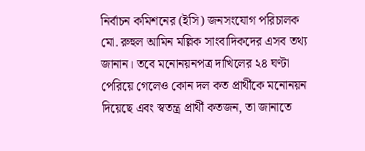নির্বাচন কমিশনের (ইসি) জনসংযোগ পরিচালক মো. রুহুল আমিন মল্লিক সাংবাদিকদের এসব তথ্য জানান। তবে মনোনয়নপত্র দাখিলের ২৪ ঘণ্টা পেরিয়ে গেলেও কোন দল কত প্রার্থীকে মনোনয়ন দিয়েছে এবং স্বতন্ত্র প্রার্থী কতজন, তা জানাতে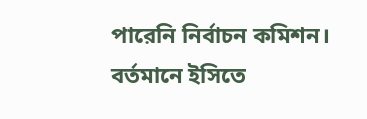পারেনি নির্বাচন কমিশন। বর্তমানে ইসিতে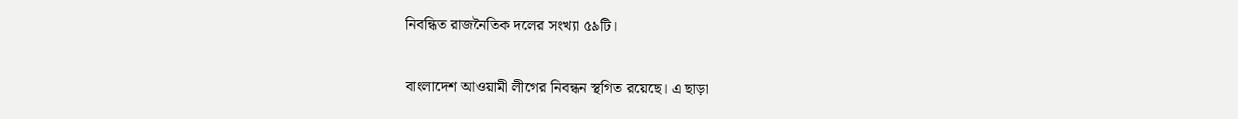নিবন্ধিত রাজনৈতিক দলের সংখ্যা ৫৯টি।

বাংলাদেশ আওয়ামী লীগের নিবন্ধন স্থগিত রয়েছে। এ ছাড়া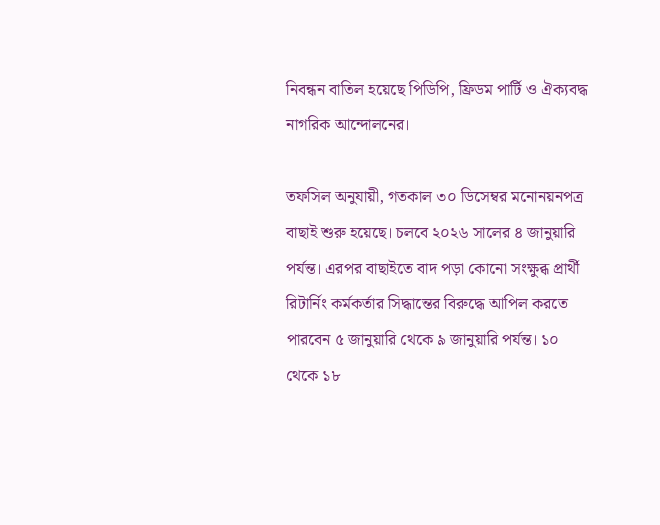নিবন্ধন বাতিল হয়েছে পিডিপি, ফ্রিডম পার্টি ও ঐক্যবদ্ধ নাগরিক আন্দোলনের।

তফসিল অনুযায়ী, গতকাল ৩০ ডিসেম্বর মনোনয়নপত্র বাছাই শুরু হয়েছে। চলবে ২০২৬ সালের ৪ জানুয়ারি পর্যন্ত। এরপর বাছাইতে বাদ পড়া কোনো সংক্ষুব্ধ প্রার্থী রিটার্নিং কর্মকর্তার সিদ্ধান্তের বিরুদ্ধে আপিল করতে পারবেন ৫ জানুয়ারি থেকে ৯ জানুয়ারি পর্যন্ত। ১০ থেকে ১৮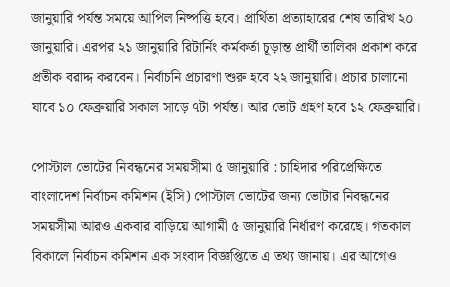জানুয়ারি পর্যন্ত সময়ে আপিল নিষ্পত্তি হবে। প্রার্থিতা প্রত্যাহারের শেষ তারিখ ২০ জানুয়ারি। এরপর ২১ জানুয়ারি রিটার্নিং কর্মকর্তা চূড়ান্ত প্রার্থী তালিকা প্রকাশ করে প্রতীক বরাদ্দ করবেন। নির্বাচনি প্রচারণা শুরু হবে ২২ জানুয়ারি। প্রচার চালানো যাবে ১০ ফেব্রুয়ারি সকাল সাড়ে ৭টা পর্যন্ত। আর ভোট গ্রহণ হবে ১২ ফেব্রুয়ারি।

পোস্টাল ভোটের নিবন্ধনের সময়সীমা ৫ জানুয়ারি : চাহিদার পরিপ্রেক্ষিতে বাংলাদেশ নির্বাচন কমিশন (ইসি) পোস্টাল ভোটের জন্য ভোটার নিবন্ধনের সময়সীমা আরও একবার বাড়িয়ে আগামী ৫ জানুয়ারি নির্ধারণ করেছে। গতকাল বিকালে নির্বাচন কমিশন এক সংবাদ বিজ্ঞপ্তিতে এ তথ্য জানায়। এর আগেও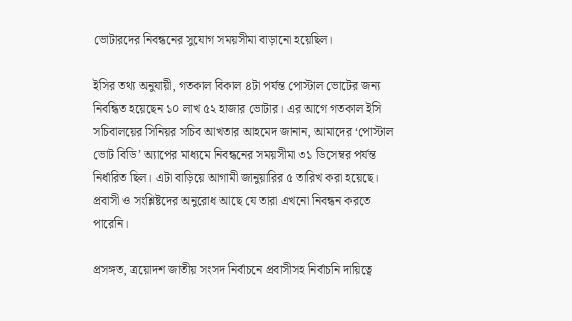ভোটারদের নিবন্ধনের সুযোগ সময়সীমা বাড়ানো হয়েছিল।

ইসির তথ্য অনুযায়ী, গতকাল বিকাল ৪টা পর্যন্ত পোস্টাল ভোটের জন্য নিবন্ধিত হয়েছেন ১০ লাখ ৫২ হাজার ভোটার। এর আগে গতকাল ইসি সচিবালয়ের সিনিয়র সচিব আখতার আহমেদ জানান, আমাদের ‘পোস্টাল ভোট বিডি’ অ্যাপের মাধ্যমে নিবন্ধনের সময়সীমা ৩১ ডিসেম্বর পর্যন্ত নির্ধারিত ছিল। এটা বাড়িয়ে আগামী জানুয়ারির ৫ তারিখ করা হয়েছে। প্রবাসী ও সংশ্লিষ্টদের অনুরোধ আছে যে তারা এখনো নিবন্ধন করতে পারেনি।

প্রসঙ্গত, ত্রয়োদশ জাতীয় সংসদ নির্বাচনে প্রবাসীসহ নির্বাচনি দায়িত্বে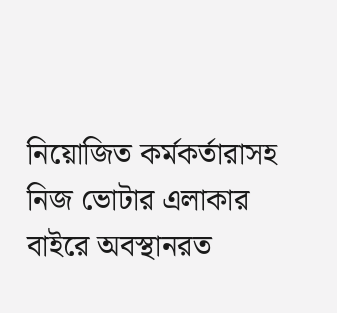নিয়োজিত কর্মকর্তারাসহ নিজ ভোটার এলাকার বাইরে অবস্থানরত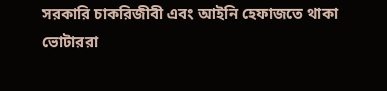সরকারি চাকরিজীবী এবং আইনি হেফাজতে থাকা ভোটাররা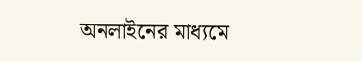অনলাইনের মাধ্যমে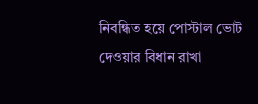নিবন্ধিত হয়ে পোস্টাল ভোট দেওয়ার বিধান রাখা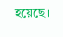হয়েছে।